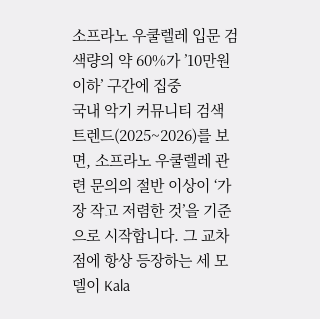소프라노 우쿨렐레 입문 검색량의 약 60%가 ’10만원 이하’ 구간에 집중
국내 악기 커뮤니티 검색 트렌드(2025~2026)를 보면, 소프라노 우쿨렐레 관련 문의의 절반 이상이 ‘가장 작고 저렴한 것’을 기준으로 시작합니다. 그 교차점에 항상 등장하는 세 모델이 Kala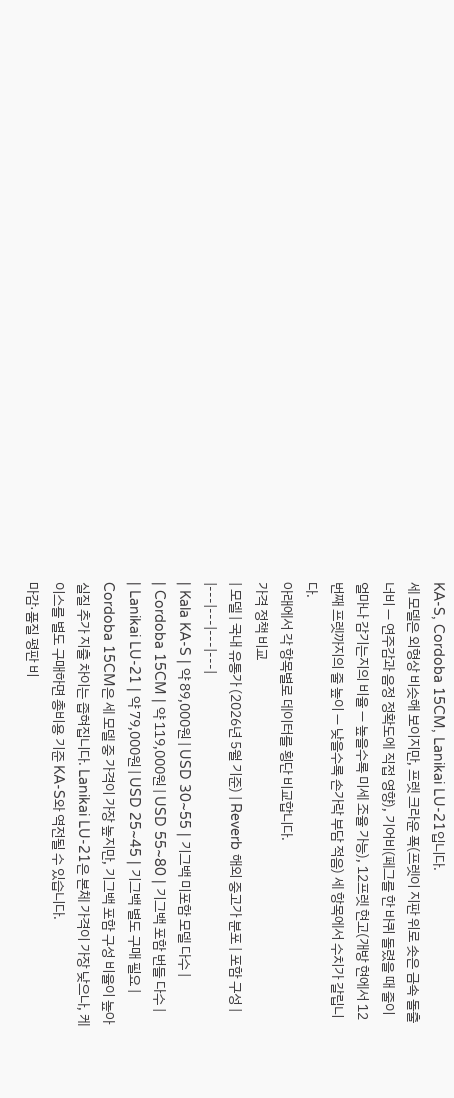KA-S, Cordoba 15CM, Lanikai LU-21입니다.
세 모델은 외형상 비슷해 보이지만, 프렛 크라운 폭(프렛이 지판 위로 솟은 금속 돌출 너비 — 연주감과 음정 정확도에 직접 영향), 기어비(페그를 한 바퀴 돌렸을 때 줄이 얼마나 감기는지의 비율 — 높을수록 미세 조율 가능), 12프렛 현고(개방 현에서 12번째 프렛까지의 줄 높이 — 낮을수록 손가락 부담 적음) 세 항목에서 수치가 갈립니다.
아래에서 각 항목별로 데이터를 횡단 비교합니다.
가격 정책 비교
| 모델 | 국내 유통가 (2026년 5월 기준) | Reverb 해외 중고가 분포 | 포함 구성 |
|---|---|---|---|
| Kala KA-S | 약 89,000원 | USD 30~55 | 기그백 미포함 모델 다수 |
| Cordoba 15CM | 약 119,000원 | USD 55~80 | 기그백 포함 번들 다수 |
| Lanikai LU-21 | 약 79,000원 | USD 25~45 | 기그백 별도 구매 필요 |
Cordoba 15CM은 세 모델 중 가격이 가장 높지만, 기그백 포함 구성 비율이 높아 실질 추가 지출 차이는 좁혀집니다. Lanikai LU-21은 본체 가격이 가장 낮으나, 케이스를 별도 구매하면 총비용 기준 KA-S와 역전될 수 있습니다.
마감·품질 평판 비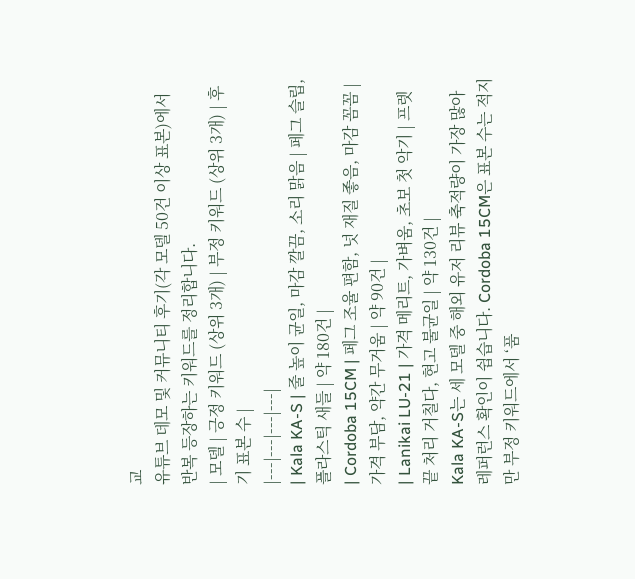교
유튜브 데모 및 커뮤니티 후기(각 모델 50건 이상 표본)에서 반복 등장하는 키워드를 정리합니다.
| 모델 | 긍정 키워드 (상위 3개) | 부정 키워드 (상위 3개) | 후기 표본 수 |
|---|---|---|---|
| Kala KA-S | 줄 높이 균일, 마감 깔끔, 소리 맑음 | 페그 슬립, 플라스틱 새들 | 약 180건 |
| Cordoba 15CM | 페그 조율 편함, 넛 재질 좋음, 마감 꼼꼼 | 가격 부담, 약간 무거움 | 약 90건 |
| Lanikai LU-21 | 가격 메리트, 가벼움, 초보 첫 악기 | 프렛 끝 처리 거칠다, 현고 불균일 | 약 130건 |
Kala KA-S는 세 모델 중 해외 유저 리뷰 축적량이 가장 많아 레퍼런스 확인이 쉽습니다. Cordoba 15CM은 표본 수는 적지만 부정 키워드에서 ‘품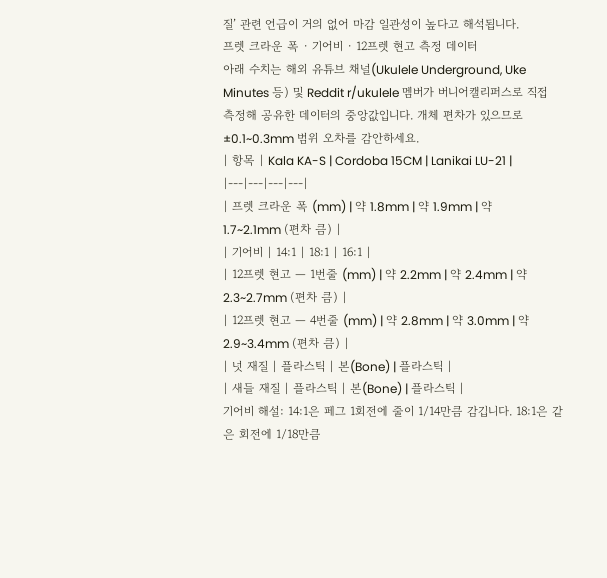질’ 관련 언급이 거의 없어 마감 일관성이 높다고 해석됩니다.
프렛 크라운 폭 · 기어비 · 12프렛 현고 측정 데이터
아래 수치는 해외 유튜브 채널(Ukulele Underground, Uke Minutes 등) 및 Reddit r/ukulele 멤버가 버니어캘리퍼스로 직접 측정해 공유한 데이터의 중앙값입니다. 개체 편차가 있으므로 ±0.1~0.3mm 범위 오차를 감안하세요.
| 항목 | Kala KA-S | Cordoba 15CM | Lanikai LU-21 |
|---|---|---|---|
| 프렛 크라운 폭 (mm) | 약 1.8mm | 약 1.9mm | 약 1.7~2.1mm (편차 큼) |
| 기어비 | 14:1 | 18:1 | 16:1 |
| 12프렛 현고 — 1번줄 (mm) | 약 2.2mm | 약 2.4mm | 약 2.3~2.7mm (편차 큼) |
| 12프렛 현고 — 4번줄 (mm) | 약 2.8mm | 약 3.0mm | 약 2.9~3.4mm (편차 큼) |
| 넛 재질 | 플라스틱 | 본(Bone) | 플라스틱 |
| 새들 재질 | 플라스틱 | 본(Bone) | 플라스틱 |
기어비 해설: 14:1은 페그 1회전에 줄이 1/14만큼 감깁니다. 18:1은 같은 회전에 1/18만큼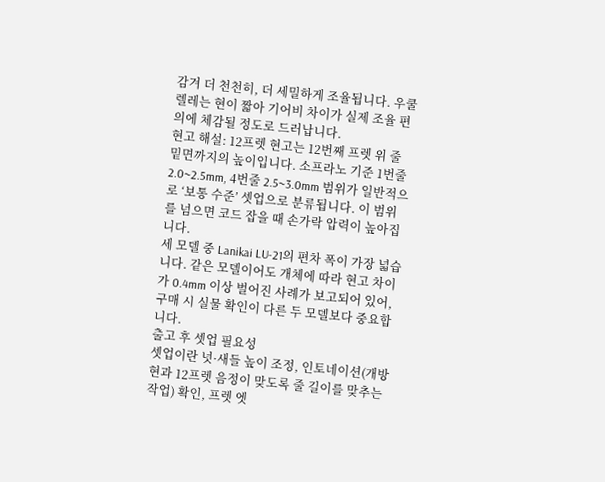감겨 더 천천히, 더 세밀하게 조율됩니다. 우쿨렐레는 현이 짧아 기어비 차이가 실제 조율 편의에 체감될 정도로 드러납니다.
현고 해설: 12프렛 현고는 12번째 프렛 위 줄 밑면까지의 높이입니다. 소프라노 기준 1번줄 2.0~2.5mm, 4번줄 2.5~3.0mm 범위가 일반적으로 ‘보통 수준’ 셋업으로 분류됩니다. 이 범위를 넘으면 코드 잡을 때 손가락 압력이 높아집니다.
세 모델 중 Lanikai LU-21의 편차 폭이 가장 넓습니다. 같은 모델이어도 개체에 따라 현고 차이가 0.4mm 이상 벌어진 사례가 보고되어 있어, 구매 시 실물 확인이 다른 두 모델보다 중요합니다.
출고 후 셋업 필요성
셋업이란 넛·새들 높이 조정, 인토네이션(개방현과 12프렛 음정이 맞도록 줄 길이를 맞추는 작업) 확인, 프렛 엣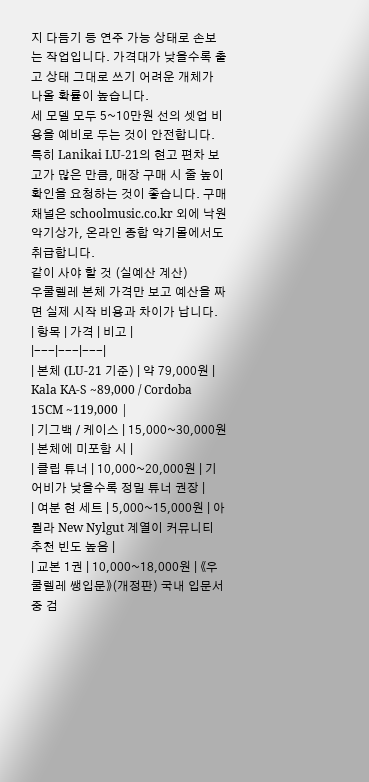지 다듬기 등 연주 가능 상태로 손보는 작업입니다. 가격대가 낮을수록 출고 상태 그대로 쓰기 어려운 개체가 나올 확률이 높습니다.
세 모델 모두 5~10만원 선의 셋업 비용을 예비로 두는 것이 안전합니다. 특히 Lanikai LU-21의 현고 편차 보고가 많은 만큼, 매장 구매 시 줄 높이 확인을 요청하는 것이 좋습니다. 구매 채널은 schoolmusic.co.kr 외에 낙원악기상가, 온라인 종합 악기몰에서도 취급합니다.
같이 사야 할 것 (실예산 계산)
우쿨렐레 본체 가격만 보고 예산을 짜면 실제 시작 비용과 차이가 납니다.
| 항목 | 가격 | 비고 |
|---|---|---|
| 본체 (LU-21 기준) | 약 79,000원 | Kala KA-S ~89,000 / Cordoba 15CM ~119,000 |
| 기그백 / 케이스 | 15,000~30,000원 | 본체에 미포함 시 |
| 클립 튜너 | 10,000~20,000원 | 기어비가 낮을수록 정밀 튜너 권장 |
| 여분 현 세트 | 5,000~15,000원 | 아퀼라 New Nylgut 계열이 커뮤니티 추천 빈도 높음 |
| 교본 1권 | 10,000~18,000원 | 《우쿨렐레 쌩입문》(개정판) 국내 입문서 중 검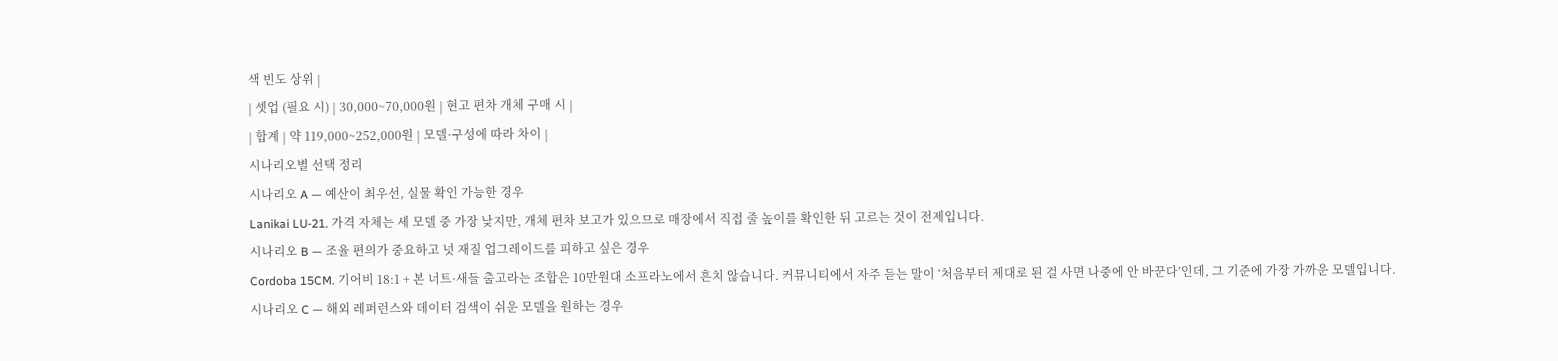색 빈도 상위 |
| 셋업 (필요 시) | 30,000~70,000원 | 현고 편차 개체 구매 시 |
| 합계 | 약 119,000~252,000원 | 모델·구성에 따라 차이 |
시나리오별 선택 정리
시나리오 A — 예산이 최우선, 실물 확인 가능한 경우
Lanikai LU-21. 가격 자체는 세 모델 중 가장 낮지만, 개체 편차 보고가 있으므로 매장에서 직접 줄 높이를 확인한 뒤 고르는 것이 전제입니다.
시나리오 B — 조율 편의가 중요하고 넛 재질 업그레이드를 피하고 싶은 경우
Cordoba 15CM. 기어비 18:1 + 본 너트·새들 출고라는 조합은 10만원대 소프라노에서 흔치 않습니다. 커뮤니티에서 자주 듣는 말이 ‘처음부터 제대로 된 걸 사면 나중에 안 바꾼다’인데, 그 기준에 가장 가까운 모델입니다.
시나리오 C — 해외 레퍼런스와 데이터 검색이 쉬운 모델을 원하는 경우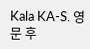Kala KA-S. 영문 후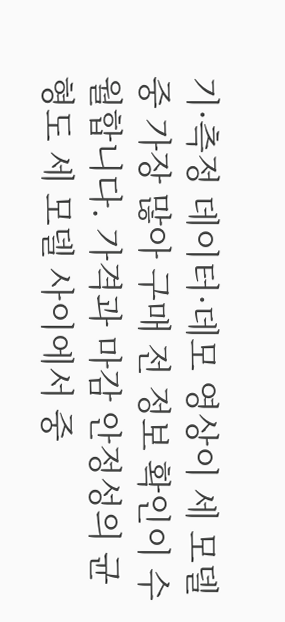기·측정 데이터·데모 영상이 세 모델 중 가장 많아 구매 전 정보 확인이 수월합니다. 가격과 마감 안정성의 균형도 세 모델 사이에서 중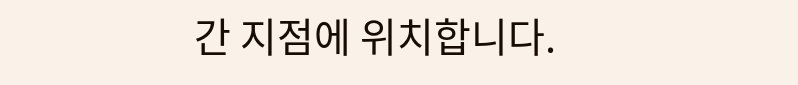간 지점에 위치합니다.